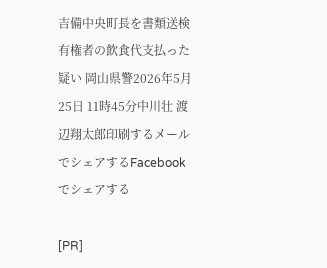吉備中央町長を書類送検 有権者の飲食代支払った疑い 岡山県警2026年5月25日 11時45分中川壮 渡辺翔太郎印刷するメールでシェアするFacebookでシェアする

[PR]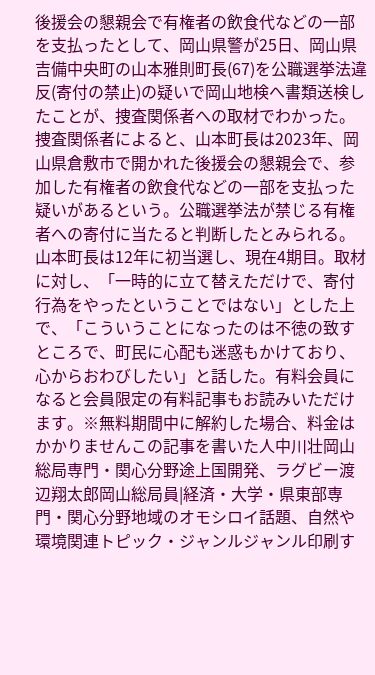後援会の懇親会で有権者の飲食代などの一部を支払ったとして、岡山県警が25日、岡山県吉備中央町の山本雅則町長(67)を公職選挙法違反(寄付の禁止)の疑いで岡山地検へ書類送検したことが、捜査関係者への取材でわかった。 捜査関係者によると、山本町長は2023年、岡山県倉敷市で開かれた後援会の懇親会で、参加した有権者の飲食代などの一部を支払った疑いがあるという。公職選挙法が禁じる有権者への寄付に当たると判断したとみられる。 山本町長は12年に初当選し、現在4期目。取材に対し、「一時的に立て替えただけで、寄付行為をやったということではない」とした上で、「こういうことになったのは不徳の致すところで、町民に心配も迷惑もかけており、心からおわびしたい」と話した。有料会員になると会員限定の有料記事もお読みいただけます。※無料期間中に解約した場合、料金はかかりませんこの記事を書いた人中川壮岡山総局専門・関心分野途上国開発、ラグビー渡辺翔太郎岡山総局員|経済・大学・県東部専門・関心分野地域のオモシロイ話題、自然や環境関連トピック・ジャンルジャンル印刷す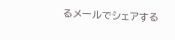るメールでシェアする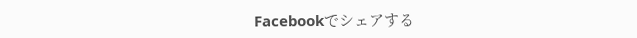Facebookでシェアする